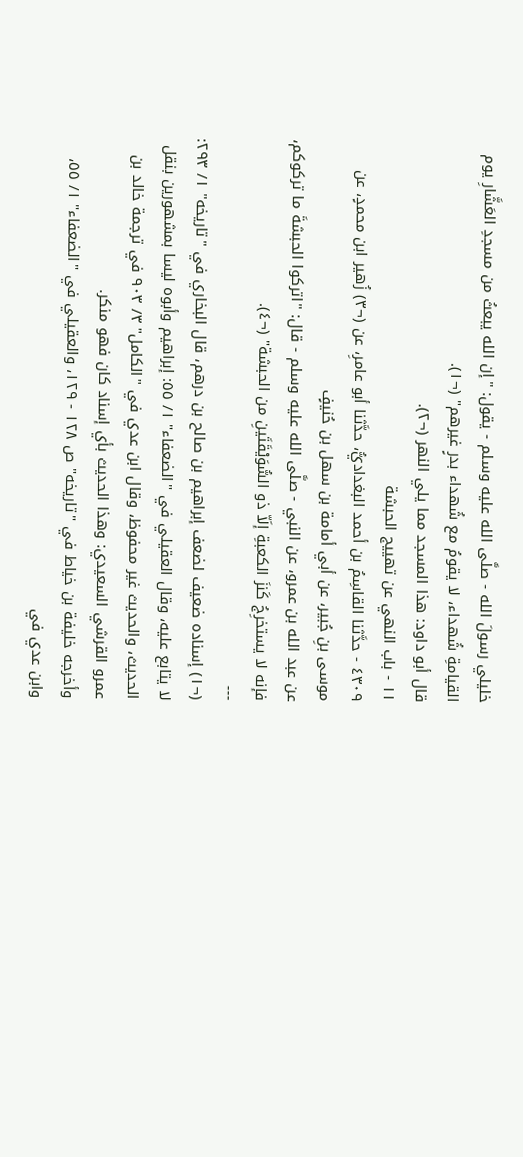خليلي رسولَ الله - صلَّى الله عليه وسلم - يقول: "إن الله يبعثُ من مسجدِ العَشَّارِ يوم القيامةِ شُهداء، لا يقومُ مع شُهداء بدرٍ غيرهم" (¬١).
قال أبو داود: هذا المسجد مما يلي النهر (¬٢).
١١ - باب النهي عن تهييج الحبشة
٤٣٠٩ - حدَّثنا القاسِمُ بن أحمد البغداديُّ، حدَّثنا أبو عامرِ، عن (¬٣) زُهير ابن محمدٍ، عن موسى بنِ جُبير، عن أبي أمامة بن سهل بن حُنيفٍ
عن عبد الله بن عمرو، عن النبي - صلَّى الله عليه وسلم - قال: "اتركوا الحبشةَ ما تركوكم، فإنه لا يستخرِجُ كَنزَ الكعبةِ إلَاّ ذو السُّوَيْقَتَينِ من الحبشة" (¬٤).
---
(¬١) إسناده ضعيف لضعف إبراهيم بن صالح بن درهم، قال البخاري في "تاريخه" ١/ ٢٩٣: لا يتابع عليه، وقال العقيلي في "الضعفاء" ١/ ٥٥: إبراهيم وأبوه ليسا بمشهورين بنقل الحديث، والحديث غير محفوظ، وقال ابن عدي في "الكامل" ٣/ ٩٠٣ في ترجمة خالد بن عمرو القرشي السعيدي: وهذا الحديث بأي إسناد كان فهو منكر.
وأخرجه خليفة بن خياط في "تاريخه" ص ١٢٨ - ١٢٩، والعقيلي في "الضعفاء" ١/ ٥٥، وابن عدي في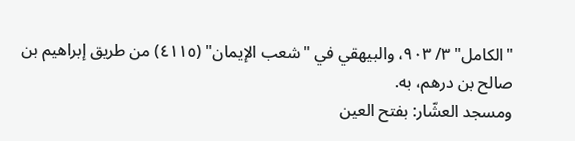"الكامل" ٣/ ٩٠٣، والبيهقي في "شعب الإيمان" (٤١١٥) من طريق إبراهيم بن صالح بن درهم، به.
ومسجد العشّار: بفتح العين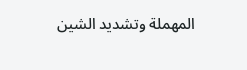المهملة وتشديد الشين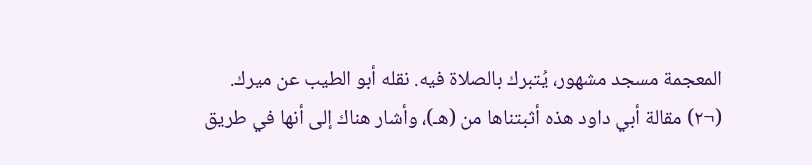المعجمة مسجد مشهور، يُتبرك بالصلاة فيه. نقله أبو الطيب عن ميرك.
(¬٢) مقالة أبي داود هذه أثبتناها من (هـ)، وأشار هناك إلى أنها في طريق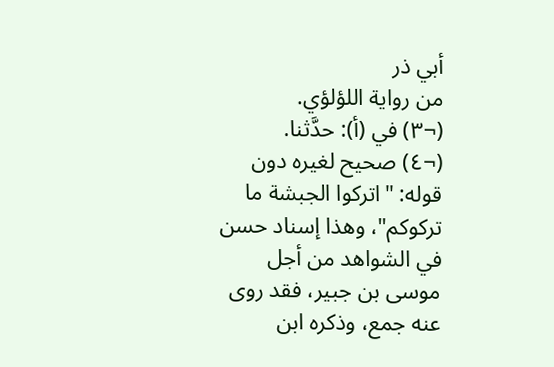أبي ذر
من رواية اللؤلؤي.
(¬٣) في (أ): حدَّثنا.
(¬٤) صحيح لغيره دون قوله: "اتركوا الجبشة ما تركوكم"، وهذا إسناد حسن في الشواهد من أجل موسى بن جبير، فقد روى عنه جمع، وذكره ابن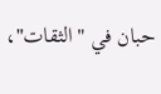حبان في "الثقات"،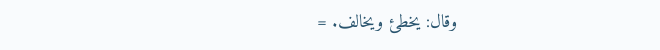وقال: يخطئ ويخالف. =